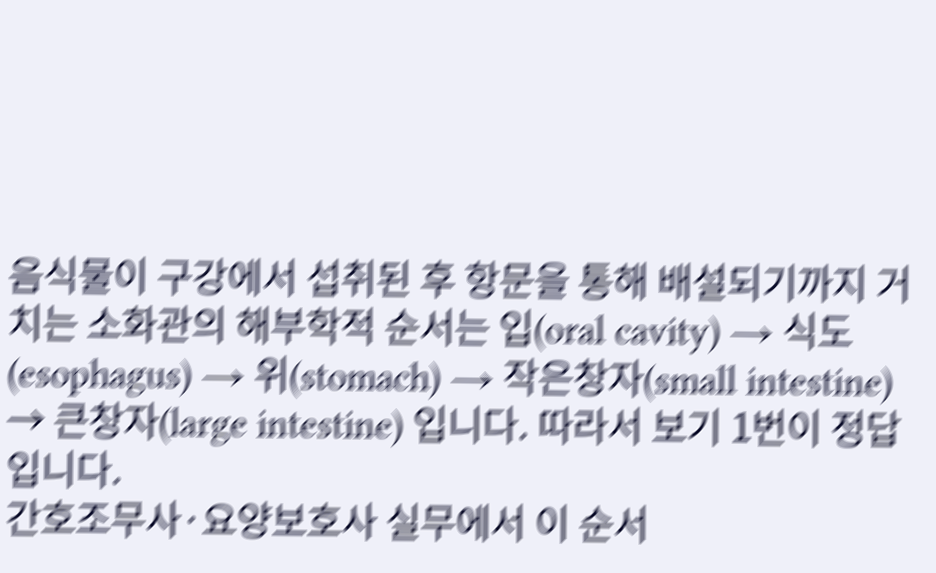음식물이 구강에서 섭취된 후 항문을 통해 배설되기까지 거치는 소화관의 해부학적 순서는 입(oral cavity) → 식도(esophagus) → 위(stomach) → 작은창자(small intestine) → 큰창자(large intestine) 입니다. 따라서 보기 1번이 정답입니다.
간호조무사·요양보호사 실무에서 이 순서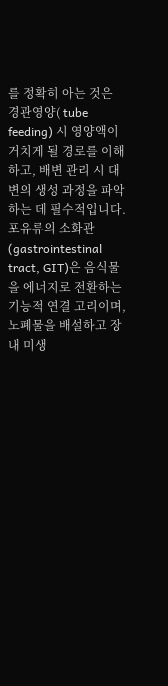를 정확히 아는 것은 경관영양( tube feeding) 시 영양액이 거치게 될 경로를 이해하고, 배변 관리 시 대변의 생성 과정을 파악하는 데 필수적입니다. 포유류의 소화관(gastrointestinal tract, GIT)은 음식물을 에너지로 전환하는 기능적 연결 고리이며, 노폐물을 배설하고 장내 미생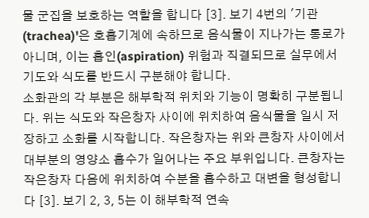물 군집을 보호하는 역할을 합니다 [3]. 보기 4번의 '기관(trachea)'은 호흡기계에 속하므로 음식물이 지나가는 통로가 아니며, 이는 흡인(aspiration) 위험과 직결되므로 실무에서 기도와 식도를 반드시 구분해야 합니다.
소화관의 각 부분은 해부학적 위치와 기능이 명확히 구분됩니다. 위는 식도와 작은창자 사이에 위치하여 음식물을 일시 저장하고 소화를 시작합니다. 작은창자는 위와 큰창자 사이에서 대부분의 영양소 흡수가 일어나는 주요 부위입니다. 큰창자는 작은창자 다음에 위치하여 수분을 흡수하고 대변을 형성합니다 [3]. 보기 2, 3, 5는 이 해부학적 연속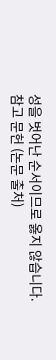성을 벗어난 순서이므로 옳지 않습니다.
참고 문헌 (논문 출처)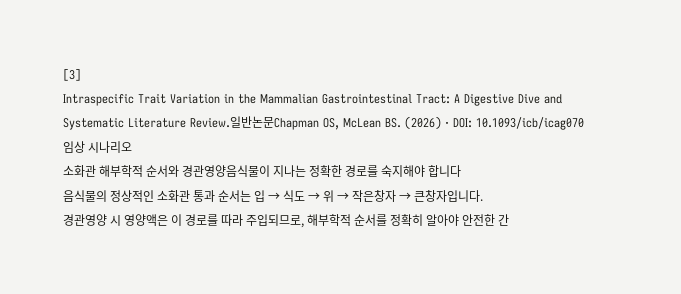[3]
Intraspecific Trait Variation in the Mammalian Gastrointestinal Tract: A Digestive Dive and Systematic Literature Review.일반논문Chapman OS, McLean BS. (2026) · DOI: 10.1093/icb/icag070
임상 시나리오
소화관 해부학적 순서와 경관영양음식물이 지나는 정확한 경로를 숙지해야 합니다
음식물의 정상적인 소화관 통과 순서는 입 → 식도 → 위 → 작은창자 → 큰창자입니다.
경관영양 시 영양액은 이 경로를 따라 주입되므로, 해부학적 순서를 정확히 알아야 안전한 간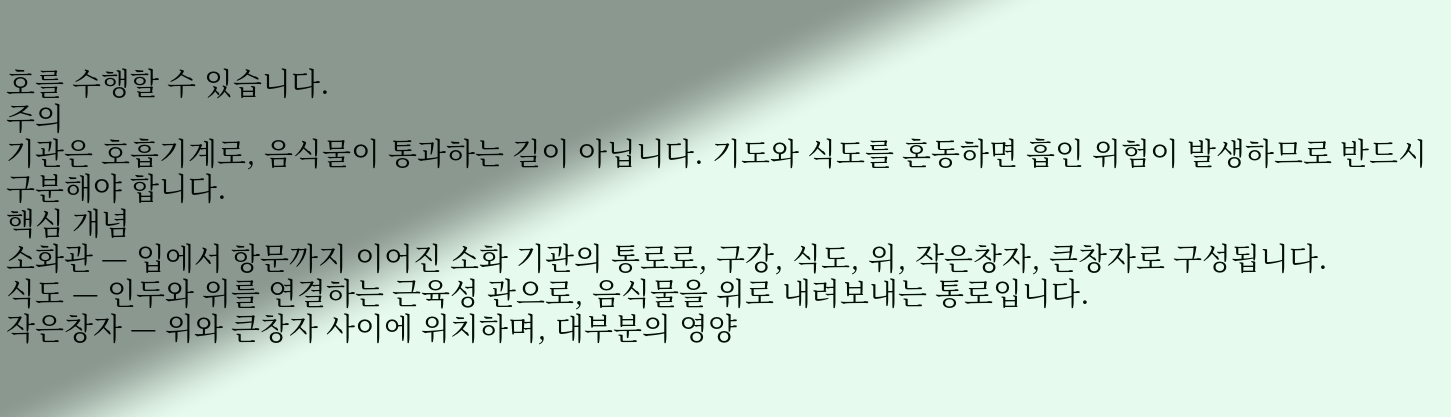호를 수행할 수 있습니다.
주의
기관은 호흡기계로, 음식물이 통과하는 길이 아닙니다. 기도와 식도를 혼동하면 흡인 위험이 발생하므로 반드시 구분해야 합니다.
핵심 개념
소화관 — 입에서 항문까지 이어진 소화 기관의 통로로, 구강, 식도, 위, 작은창자, 큰창자로 구성됩니다.
식도 — 인두와 위를 연결하는 근육성 관으로, 음식물을 위로 내려보내는 통로입니다.
작은창자 — 위와 큰창자 사이에 위치하며, 대부분의 영양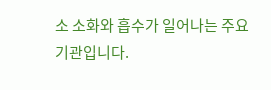소 소화와 흡수가 일어나는 주요 기관입니다.